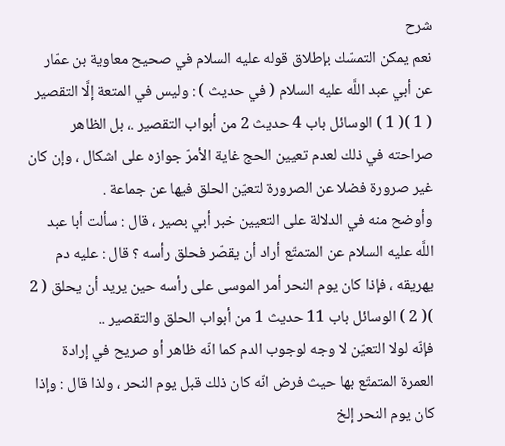شرح
نعم يمكن التمسّك بإطلاق قوله عليه السلام في صحيح معاوية بن عمّار عن أبي عبد اللَّه عليه السلام ( في حديث ) : وليس في المتعة إلَّا التقصير ( 1 )( 1 ) الوسائل باب 4 حديث 2 من أبواب التقصير .، بل الظاهر صراحته في ذلك لعدم تعيين الحج غاية الأمرّ جوازه على اشكال ، وإن كان غير صرورة فضلا عن الصرورة لتعيّن الحلق فيها عن جماعة .
وأوضح منه في الدلالة على التعيين خبر أبي بصير ، قال : سألت أبا عبد اللَّه عليه السلام عن المتمتّع أراد أن يقصّر فحلق رأسه ؟ قال : عليه دم يهريقه ، فإذا كان يوم النحر أمر الموسى على رأسه حين يريد أن يحلق ( 2 )( 2 ) الوسائل باب 11 حديث 1 من أبواب الحلق والتقصير ..
فإنّه لولا التعيّن لا وجه لوجوب الدم كما انّه ظاهر أو صريح في إرادة العمرة المتمتّع بها حيث فرض انّه كان ذلك قبل يوم النحر ، ولذا قال : وإذا كان يوم النحر إلخ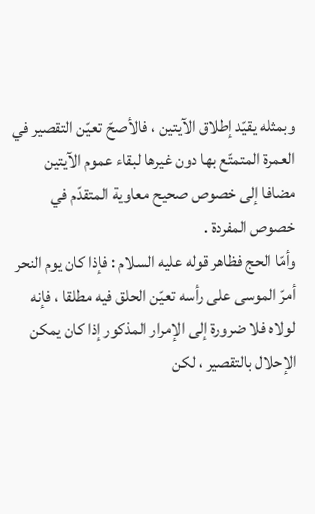وبمثله يقيّد إطلاق الآيتين ، فالأصحّ تعيّن التقصير في العمرة المتمتّع بها دون غيرها لبقاء عموم الآيتين مضافا إلى خصوص صحيح معاوية المتقدّم في خصوص المفردة .
وأمّا الحج فظاهر قوله عليه السلام : فإذا كان يوم النحر أمرّ الموسى على رأسه تعيّن الحلق فيه مطلقا ، فإنه لولاه فلا ضرورة إلى الإمرار المذكور إذا كان يمكن الإحلال بالتقصير ، لكن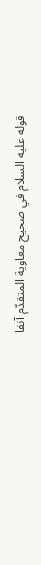قوله عليه السلام في صحيح معاوية المتقدّم آنفا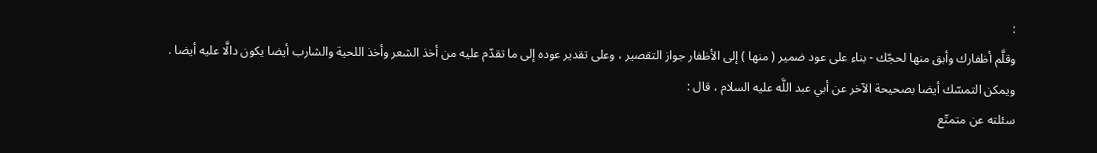:
وقلَّم أظفارك وأبق منها لحجّك - بناء على عود ضمير ( منها ) إلى الأظفار جواز التقصير ، وعلى تقدير عوده إلى ما تقدّم عليه من أخذ الشعر وأخذ اللحية والشارب أيضا يكون دالَّا عليه أيضا .
ويمكن التمسّك أيضا بصحيحة الآخر عن أبي عبد اللَّه عليه السلام ، قال :
سئلته عن متمتّع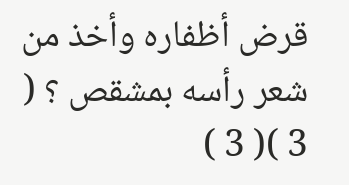قرض أظفاره وأخذ من شعر رأسه بمشقص ؟ ( 3 )( 3 )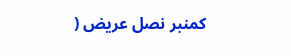كمنبر نصل عريض (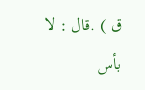ق ) .قال : لا بأس